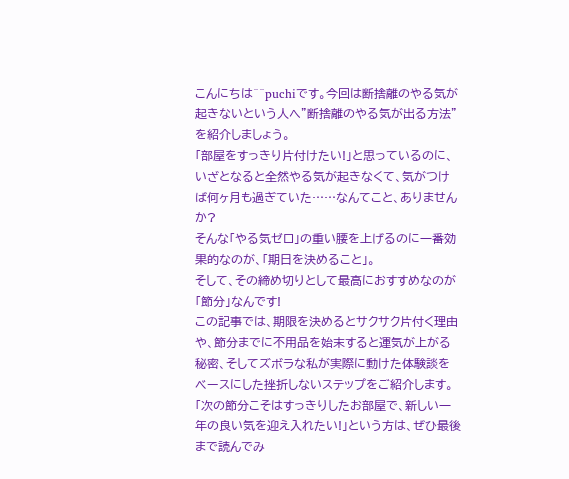こんにちは^^puchiです。今回は断捨離のやる気が起きないという人へ”断捨離のやる気が出る方法”を紹介しましょう。
「部屋をすっきり片付けたい!」と思っているのに、いざとなると全然やる気が起きなくて、気がつけば何ヶ月も過ぎていた……なんてこと、ありませんか?
そんな「やる気ゼロ」の重い腰を上げるのに一番効果的なのが、「期日を決めること」。
そして、その締め切りとして最高におすすめなのが「節分」なんです!
この記事では、期限を決めるとサクサク片付く理由や、節分までに不用品を始末すると運気が上がる秘密、そしてズボラな私が実際に動けた体験談をベースにした挫折しないステップをご紹介します。
「次の節分こそはすっきりしたお部屋で、新しい一年の良い気を迎え入れたい!」という方は、ぜひ最後まで読んでみ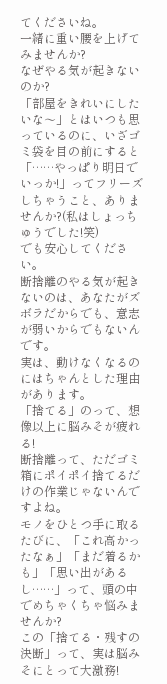てくださいね。
一緒に重い腰を上げてみませんか?
なぜやる気が起きないのか?
「部屋をきれいにしたいな〜」とはいつも思っているのに、いざゴミ袋を目の前にすると「……やっぱり明日でいっか!」ってフリーズしちゃうこと、ありませんか?(私はしょっちゅうでした!笑)
でも安心してください。
断捨離のやる気が起きないのは、あなたがズボラだからでも、意志が弱いからでもないんです。
実は、動けなくなるのにはちゃんとした理由があります。
「捨てる」のって、想像以上に脳みそが疲れる!
断捨離って、ただゴミ箱にポイポイ捨てるだけの作業じゃないんですよね。
モノをひとつ手に取るたびに、「これ高かったなぁ」「まだ着るかも」「思い出があるし……」って、頭の中でめちゃくちゃ悩みませんか?
この「捨てる・残すの決断」って、実は脳みそにとって大激務!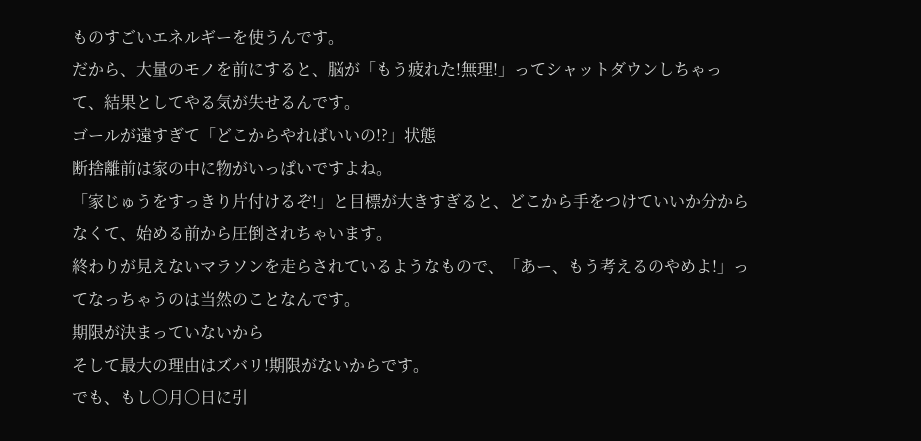ものすごいエネルギーを使うんです。
だから、大量のモノを前にすると、脳が「もう疲れた!無理!」ってシャットダウンしちゃって、結果としてやる気が失せるんです。
ゴールが遠すぎて「どこからやればいいの!?」状態
断捨離前は家の中に物がいっぱいですよね。
「家じゅうをすっきり片付けるぞ!」と目標が大きすぎると、どこから手をつけていいか分からなくて、始める前から圧倒されちゃいます。
終わりが見えないマラソンを走らされているようなもので、「あー、もう考えるのやめよ!」ってなっちゃうのは当然のことなんです。
期限が決まっていないから
そして最大の理由はズバリ!期限がないからです。
でも、もし〇月〇日に引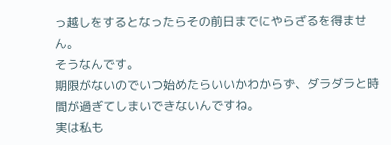っ越しをするとなったらその前日までにやらざるを得ません。
そうなんです。
期限がないのでいつ始めたらいいかわからず、ダラダラと時間が過ぎてしまいできないんですね。
実は私も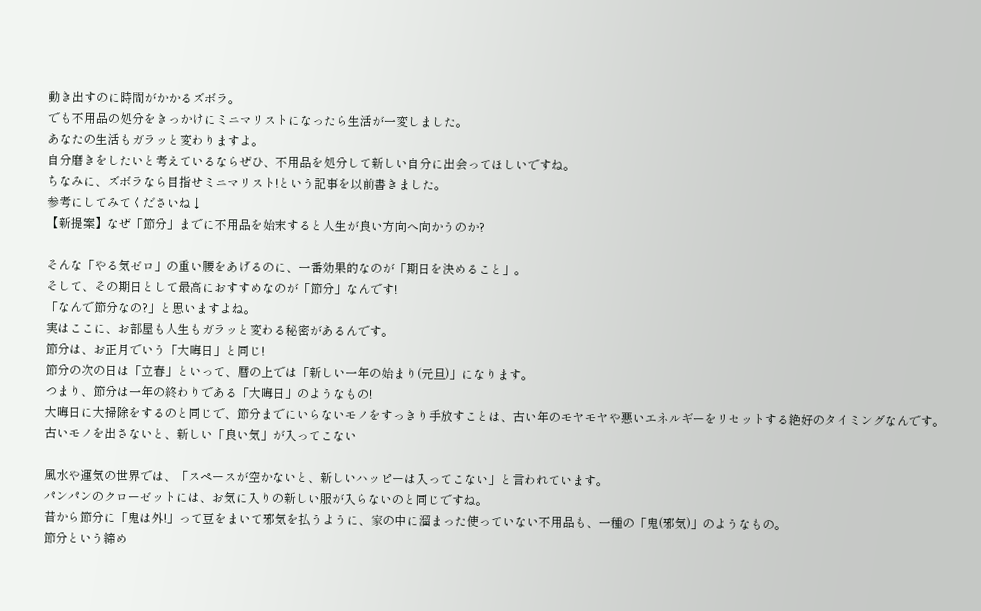動き出すのに時間がかかるズボラ。
でも不用品の処分をきっかけにミニマリストになったら生活が一変しました。
あなたの生活もガラッと変わりますよ。
自分磨きをしたいと考えているならぜひ、不用品を処分して新しい自分に出会ってほしいですね。
ちなみに、ズボラなら目指せミニマリスト!という記事を以前書きました。
参考にしてみてくださいね↓
【新提案】なぜ「節分」までに不用品を始末すると人生が良い方向へ向かうのか?

そんな「やる気ゼロ」の重い腰をあげるのに、一番効果的なのが「期日を決めること」。
そして、その期日として最高におすすめなのが「節分」なんです!
「なんで節分なの?」と思いますよね。
実はここに、お部屋も人生もガラッと変わる秘密があるんです。
節分は、お正月でいう「大晦日」と同じ!
節分の次の日は「立春」といって、暦の上では「新しい一年の始まり(元旦)」になります。
つまり、節分は一年の終わりである「大晦日」のようなもの!
大晦日に大掃除をするのと同じで、節分までにいらないモノをすっきり手放すことは、古い年のモヤモヤや悪いエネルギーをリセットする絶好のタイミングなんです。
古いモノを出さないと、新しい「良い気」が入ってこない

風水や運気の世界では、「スペースが空かないと、新しいハッピーは入ってこない」と言われています。
パンパンのクローゼットには、お気に入りの新しい服が入らないのと同じですね。
昔から節分に「鬼は外!」って豆をまいて邪気を払うように、家の中に溜まった使っていない不用品も、一種の「鬼(邪気)」のようなもの。
節分という締め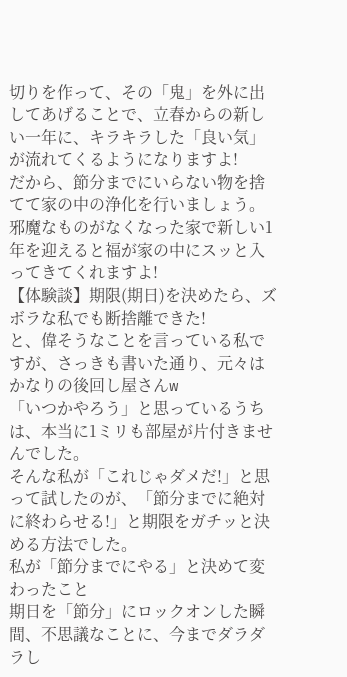切りを作って、その「鬼」を外に出してあげることで、立春からの新しい一年に、キラキラした「良い気」が流れてくるようになりますよ!
だから、節分までにいらない物を捨てて家の中の浄化を行いましょう。
邪魔なものがなくなった家で新しい1年を迎えると福が家の中にスッと入ってきてくれますよ!
【体験談】期限(期日)を決めたら、ズボラな私でも断捨離できた!
と、偉そうなことを言っている私ですが、さっきも書いた通り、元々はかなりの後回し屋さんw
「いつかやろう」と思っているうちは、本当に1ミリも部屋が片付きませんでした。
そんな私が「これじゃダメだ!」と思って試したのが、「節分までに絶対に終わらせる!」と期限をガチッと決める方法でした。
私が「節分までにやる」と決めて変わったこと
期日を「節分」にロックオンした瞬間、不思議なことに、今までダラダラし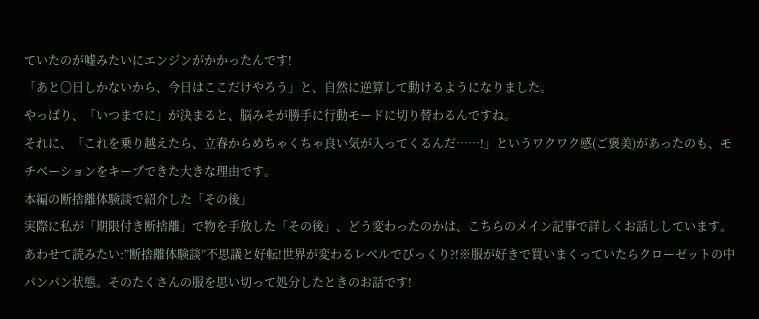ていたのが嘘みたいにエンジンがかかったんです!
「あと〇日しかないから、今日はここだけやろう」と、自然に逆算して動けるようになりました。
やっぱり、「いつまでに」が決まると、脳みそが勝手に行動モードに切り替わるんですね。
それに、「これを乗り越えたら、立春からめちゃくちゃ良い気が入ってくるんだ……!」というワクワク感(ご褒美)があったのも、モチベーションをキープできた大きな理由です。
本編の断捨離体験談で紹介した「その後」
実際に私が「期限付き断捨離」で物を手放した「その後」、どう変わったのかは、こちらのメイン記事で詳しくお話ししています。
あわせて読みたい:”断捨離体験談”不思議と好転!世界が変わるレベルでびっくり?!※服が好きで買いまくっていたらクローゼットの中パンパン状態。そのたくさんの服を思い切って処分したときのお話です!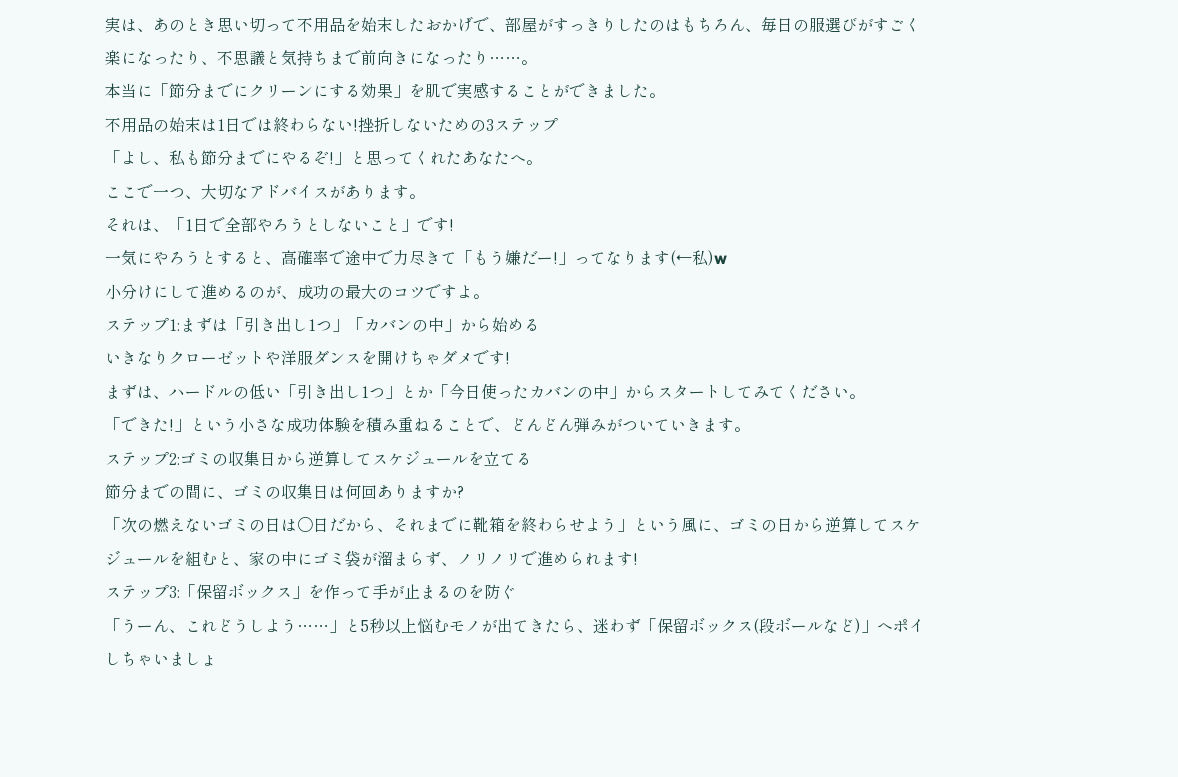実は、あのとき思い切って不用品を始末したおかげで、部屋がすっきりしたのはもちろん、毎日の服選びがすごく楽になったり、不思議と気持ちまで前向きになったり……。
本当に「節分までにクリーンにする効果」を肌で実感することができました。
不用品の始末は1日では終わらない!挫折しないための3ステップ
「よし、私も節分までにやるぞ!」と思ってくれたあなたへ。
ここで一つ、大切なアドバイスがあります。
それは、「1日で全部やろうとしないこと」です!
一気にやろうとすると、高確率で途中で力尽きて「もう嫌だー!」ってなります(←私)w
小分けにして進めるのが、成功の最大のコツですよ。
ステップ1:まずは「引き出し1つ」「カバンの中」から始める
いきなりクローゼットや洋服ダンスを開けちゃダメです!
まずは、ハードルの低い「引き出し1つ」とか「今日使ったカバンの中」からスタートしてみてください。
「できた!」という小さな成功体験を積み重ねることで、どんどん弾みがついていきます。
ステップ2:ゴミの収集日から逆算してスケジュールを立てる
節分までの間に、ゴミの収集日は何回ありますか?
「次の燃えないゴミの日は〇日だから、それまでに靴箱を終わらせよう」という風に、ゴミの日から逆算してスケジュールを組むと、家の中にゴミ袋が溜まらず、ノリノリで進められます!
ステップ3:「保留ボックス」を作って手が止まるのを防ぐ
「うーん、これどうしよう……」と5秒以上悩むモノが出てきたら、迷わず「保留ボックス(段ボールなど)」へポイしちゃいましょ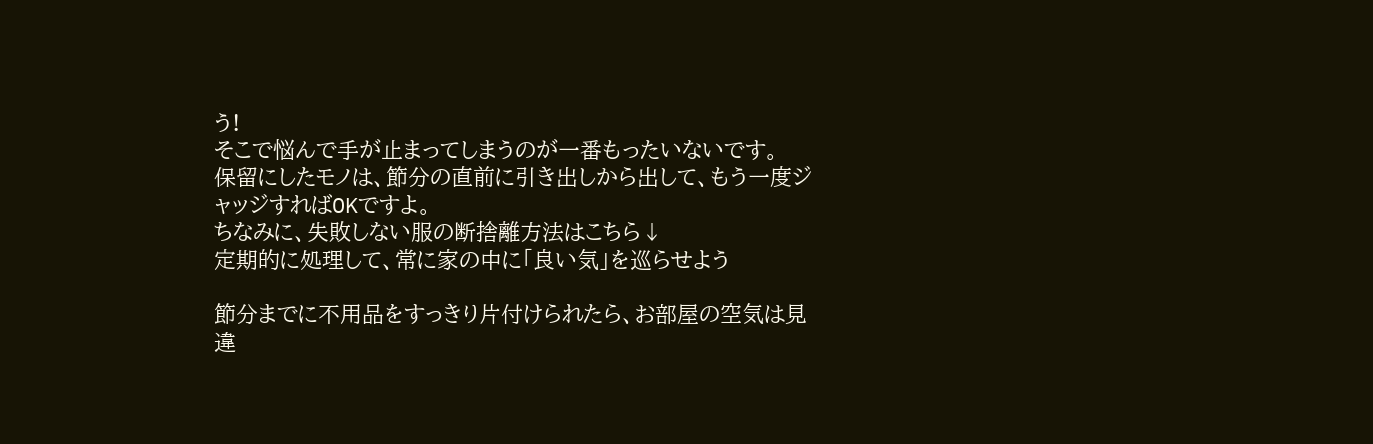う!
そこで悩んで手が止まってしまうのが一番もったいないです。
保留にしたモノは、節分の直前に引き出しから出して、もう一度ジャッジすればOKですよ。
ちなみに、失敗しない服の断捨離方法はこちら↓
定期的に処理して、常に家の中に「良い気」を巡らせよう

節分までに不用品をすっきり片付けられたら、お部屋の空気は見違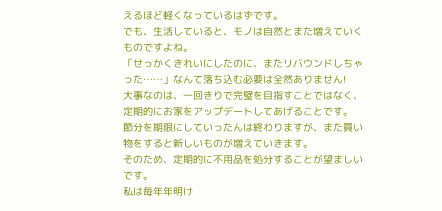えるほど軽くなっているはずです。
でも、生活していると、モノは自然とまた増えていくものですよね。
「せっかくきれいにしたのに、またリバウンドしちゃった……」なんて落ち込む必要は全然ありません!
大事なのは、一回きりで完璧を目指すことではなく、定期的にお家をアップデートしてあげることです。
節分を期限にしていったんは終わりますが、また買い物をすると新しいものが増えていきます。
そのため、定期的に不用品を処分することが望ましいです。
私は毎年年明け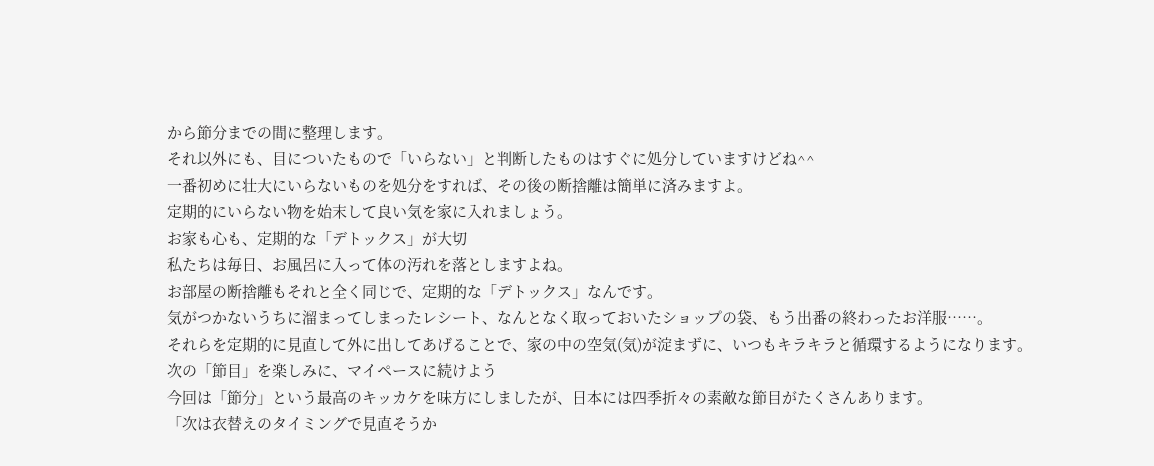から節分までの間に整理します。
それ以外にも、目についたもので「いらない」と判断したものはすぐに処分していますけどね^^
一番初めに壮大にいらないものを処分をすれば、その後の断捨離は簡単に済みますよ。
定期的にいらない物を始末して良い気を家に入れましょう。
お家も心も、定期的な「デトックス」が大切
私たちは毎日、お風呂に入って体の汚れを落としますよね。
お部屋の断捨離もそれと全く同じで、定期的な「デトックス」なんです。
気がつかないうちに溜まってしまったレシート、なんとなく取っておいたショップの袋、もう出番の終わったお洋服……。
それらを定期的に見直して外に出してあげることで、家の中の空気(気)が淀まずに、いつもキラキラと循環するようになります。
次の「節目」を楽しみに、マイペースに続けよう
今回は「節分」という最高のキッカケを味方にしましたが、日本には四季折々の素敵な節目がたくさんあります。
「次は衣替えのタイミングで見直そうか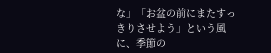な」「お盆の前にまたすっきりさせよう」という風に、季節の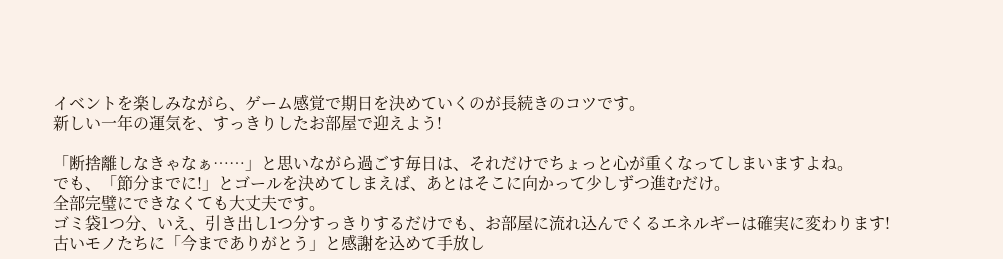イベントを楽しみながら、ゲーム感覚で期日を決めていくのが長続きのコツです。
新しい一年の運気を、すっきりしたお部屋で迎えよう!

「断捨離しなきゃなぁ……」と思いながら過ごす毎日は、それだけでちょっと心が重くなってしまいますよね。
でも、「節分までに!」とゴールを決めてしまえば、あとはそこに向かって少しずつ進むだけ。
全部完璧にできなくても大丈夫です。
ゴミ袋1つ分、いえ、引き出し1つ分すっきりするだけでも、お部屋に流れ込んでくるエネルギーは確実に変わります!
古いモノたちに「今までありがとう」と感謝を込めて手放し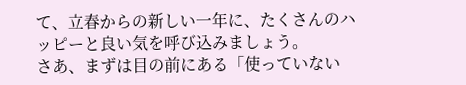て、立春からの新しい一年に、たくさんのハッピーと良い気を呼び込みましょう。
さあ、まずは目の前にある「使っていない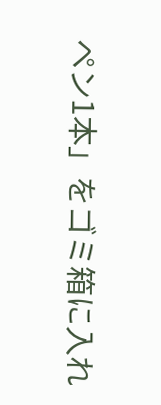ペン1本」をゴミ箱に入れ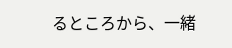るところから、一緒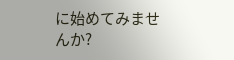に始めてみませんか?